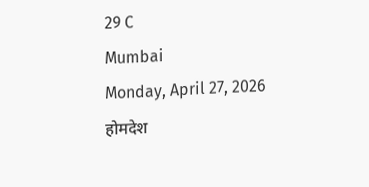29 C
Mumbai
Monday, April 27, 2026
होमदेश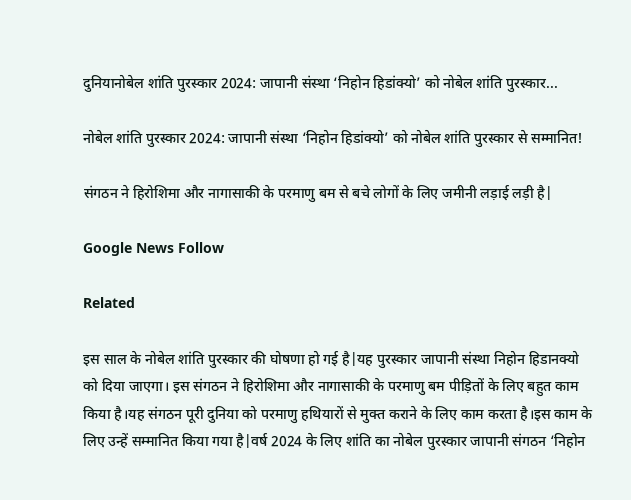दुनियानोबेल शांति पुरस्कार 2024: जापानी संस्था ‘निहोन हिडांक्यो’ को नोबेल शांति पुरस्कार...

नोबेल शांति पुरस्कार 2024: जापानी संस्था ‘निहोन हिडांक्यो’ को नोबेल शांति पुरस्कार से सम्मानित!

संगठन ने हिरोशिमा और नागासाकी के परमाणु बम से बचे लोगों के लिए जमीनी लड़ाई लड़ी है|

Google News Follow

Related

इस साल के नोबेल शांति पुरस्कार की घोषणा हो गई है|यह पुरस्कार जापानी संस्था निहोन हिडानक्यो को दिया जाएगा। इस संगठन ने हिरोशिमा और नागासाकी के परमाणु बम पीड़ितों के लिए बहुत काम किया है।यह संगठन पूरी दुनिया को परमाणु हथियारों से मुक्त कराने के लिए काम करता है।इस काम के लिए उन्हें सम्मानित किया गया है|वर्ष 2024 के लिए शांति का नोबेल पुरस्कार जापानी संगठन ‘निहोन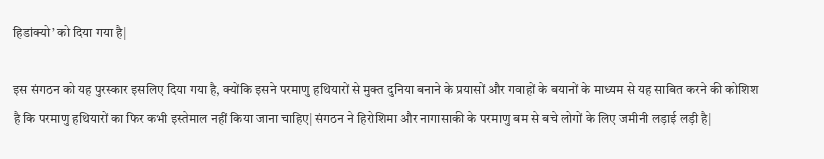हिडांक्यो’ को दिया गया है|

इस संगठन को यह पुरस्कार इसलिए दिया गया है, क्योंकि इसने परमाणु हथियारों से मुक्त दुनिया बनाने के प्रयासों और गवाहों के बयानों के माध्यम से यह साबित करने की कोशिश है कि परमाणु हथियारों का फिर कभी इस्तेमाल नहीं किया जाना चाहिए| संगठन ने हिरोशिमा और नागासाकी के परमाणु बम से बचे लोगों के लिए जमीनी लड़ाई लड़ी है|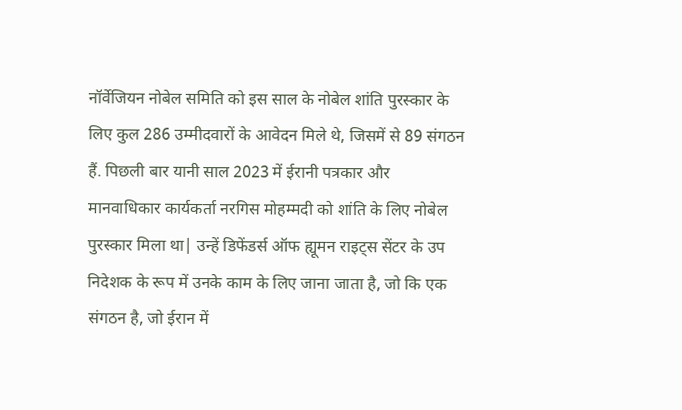नॉर्वेजियन नोबेल समिति को इस साल के नोबेल शांति पुरस्कार के लिए कुल 286 उम्मीदवारों के आवेदन मिले थे, जिसमें से 89 संगठन हैं. पिछली बार यानी साल 2023 में ईरानी पत्रकार और मानवाधिकार कार्यकर्ता नरगिस मोहम्मदी को शांति के लिए नोबेल पुरस्कार मिला था| उन्हें डिफेंडर्स ऑफ ह्यूमन राइट्स सेंटर के उप निदेशक के रूप में उनके काम के लिए जाना जाता है, जो कि एक संगठन है, जो ईरान में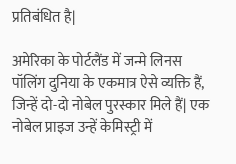प्रतिबंधित है|

अमेरिका के पोर्टलैंड में जन्मे लिनस पॉलिंग दुनिया के एकमात्र ऐसे व्यक्ति हैं, जिन्हें दो-दो नोबेल पुरस्कार मिले हैं| एक नोबेल प्राइज उन्हें केमिस्ट्री में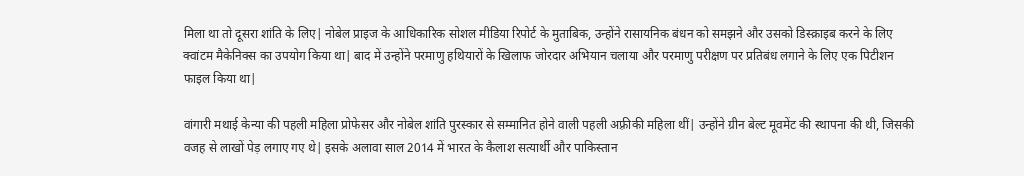मिला था तो दूसरा शांति के लिए| नोबेल प्राइज के आधिकारिक सोशल मीडिया रिपोर्ट के मुताबिक, उन्होंने रासायनिक बंधन को समझने और उसको डिस्क्राइब करने के लिए क्वांटम मैकेनिक्स का उपयोग किया था| बाद में उन्होंने परमाणु हथियारों के खिलाफ जोरदार अभियान चलाया और परमाणु परीक्षण पर प्रतिबंध लगाने के लिए एक पिटीशन फाइल किया था|

वांगारी मथाई केन्या की पहली महिला प्रोफेसर और नोबेल शांति पुरस्कार से सम्मानित होने वाली पहली अफ़्रीकी महिला थीं| उन्होंने ग्रीन बेल्ट मूवमेंट की स्थापना की थी, जिसकी वजह से लाखों पेड़ लगाए गए थे| इसके अलावा साल 2014 में भारत के कैलाश सत्यार्थी और पाकिस्तान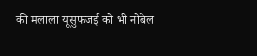की मलाला यूसुफजई को भी नोबेल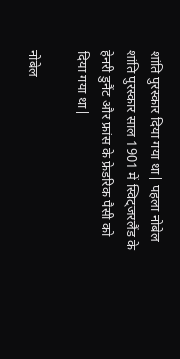शांति पुरस्कार दिया गया था| पहला नोबेल शांति पुरस्कार साल 1901 में स्विट्जरलैंड के हेनरी डुनैंट और फ्रांस के फ्रेडरिक पैसी को दिया गया था|

नोबेल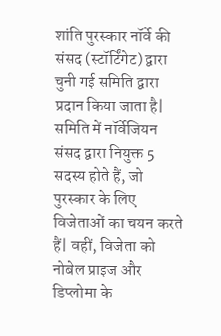शांति पुरस्कार नॉर्वे की संसद (स्टॉर्टिंगेट) द्वारा चुनी गई समिति द्वारा प्रदान किया जाता है| समिति में नॉर्वेजियन संसद द्वारा नियुक्त 5 सदस्य होते हैं, जो पुरस्कार के लिए विजेताओं का चयन करते हैं| वहीं, विजेता को नोबेल प्राइज और डिप्लोमा के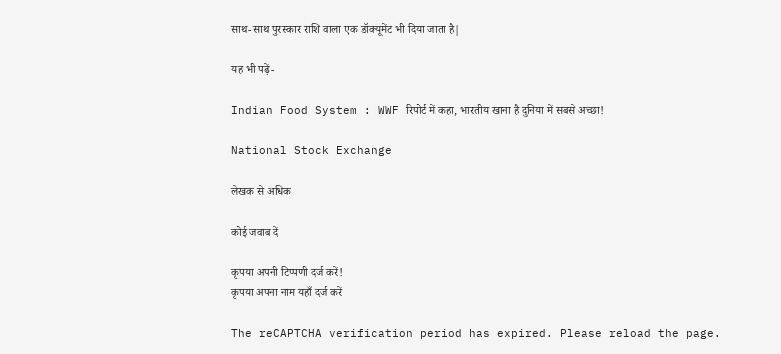साथ-साथ पुरस्कार राशि वाला एक डॉक्यूमेंट भी दिया जाता है|

यह भी पढ़ें-

Indian Food System : WWF रिपोर्ट में कहा, भारतीय खाना है दुनिया में सबसे अच्छा!

National Stock Exchange

लेखक से अधिक

कोई जवाब दें

कृपया अपनी टिप्पणी दर्ज करें!
कृपया अपना नाम यहाँ दर्ज करें

The reCAPTCHA verification period has expired. Please reload the page.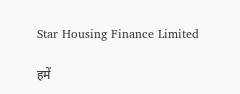Star Housing Finance Limited

हमें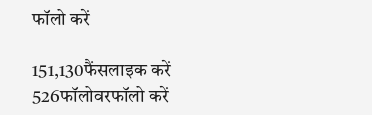फॉलो करें

151,130फैंसलाइक करें
526फॉलोवरफॉलो करें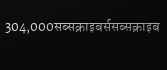304,000सब्सक्राइबर्ससब्सक्राइब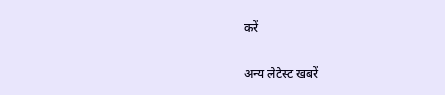करें

अन्य लेटेस्ट खबरें